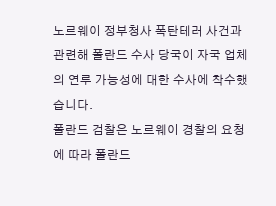노르웨이 정부청사 폭탄테러 사건과 관련해 폴란드 수사 당국이 자국 업체의 연루 가능성에 대한 수사에 착수했습니다.
폴란드 검찰은 노르웨이 경찰의 요청에 따라 폴란드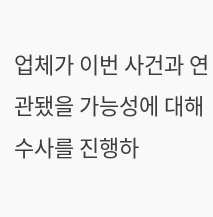업체가 이번 사건과 연관됐을 가능성에 대해 수사를 진행하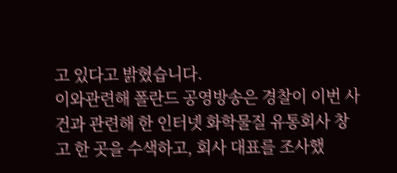고 있다고 밝혔습니다.
이와관련해 폴란드 공영방송은 경찰이 이번 사건과 관련해 한 인터넷 화학물질 유통회사 창고 한 곳을 수색하고, 회사 대표를 조사했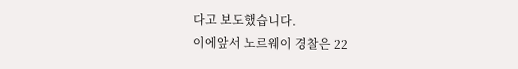다고 보도했습니다.
이에앞서 노르웨이 경찰은 22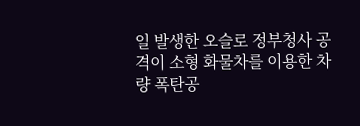일 발생한 오슬로 정부청사 공격이 소형 화물차를 이용한 차량 폭탄공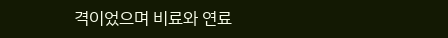격이었으며 비료와 연료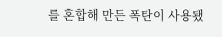를 혼합해 만든 폭탄이 사용됐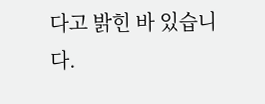다고 밝힌 바 있습니다.